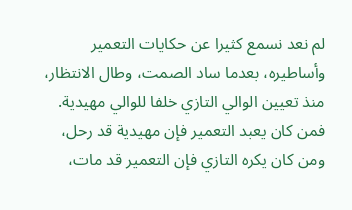لم نعد نسمع كثيرا عن حكايات التعمير وأساطيره، بعدما ساد الصمت، وطال الانتظار، منذ تعيين الوالي التازي خلفا للوالي مهيدية.
فمن كان يعبد التعمير فإن مهيدية قد رحل، ومن كان يكره التازي فإن التعمير قد مات،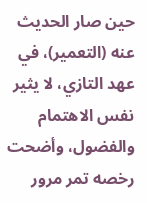حين صار الحديث عنه (التعمير)، في عهد التازي، لا يثير نفس الاهتمام والفضول، وأضحت رخصه تمر مرور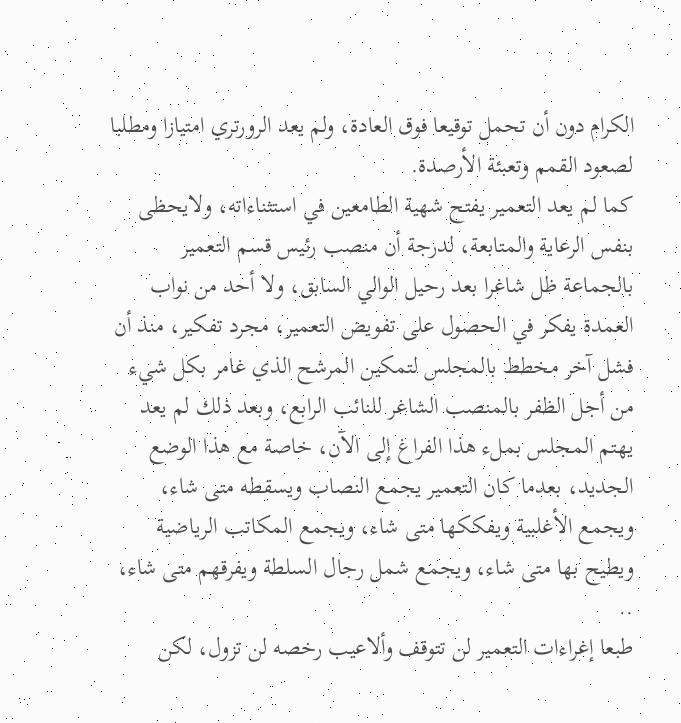الكرام دون أن تحمل توقيعا فوق العادة، ولم يعد الرورتري امتيازا ومطلبا لصعود القمم وتعبئة الأرصدة.
كما لم يعد التعمير يفتح شهية الطامعين في استثناءاته، ولايحظى بنفس الرعاية والمتابعة، لدرجة أن منصب رئيس قسم التعمير بالجماعة ظل شاغرا بعد رحيل الوالي السابق، ولا أحد من نواب العمدة يفكر في الحصول على تفويض التعمير، مجرد تفكير، منذ أن فشل آخر مخطط بالمجلس لتمكين المرشح الذي غامر بكل شيء من أجل الظفر بالمنصب الشاغر للنائب الرابع، وبعد ذلك لم يعد يهتم المجلس بملء هذا الفراغ إلى الآن، خاصة مع هذا الوضع الجديد، بعدما كان التعمير يجمع النصاب ويسقطه متى شاء، ويجمع الأغلبية ويفككها متى شاء، ويجمع المكاتب الرياضية ويطيح بها متى شاء، ويجمع شمل رجال السلطة ويفرقهم متى شاء، ..
طبعا إغراءات التعمير لن تتوقف وألاعيب رخصه لن تزول، لكن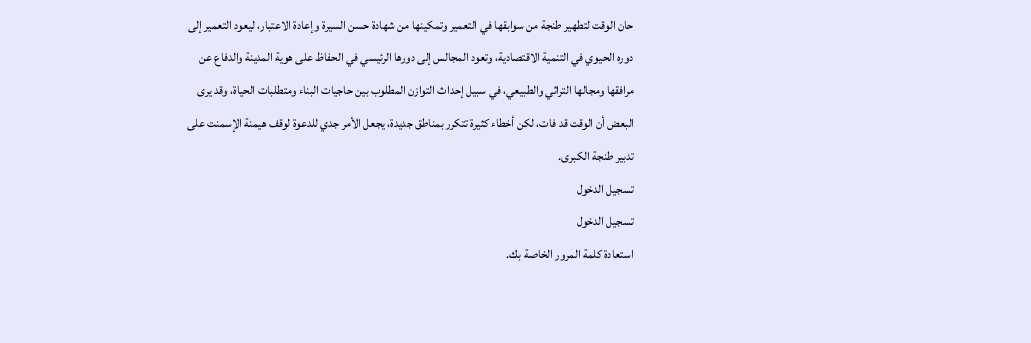حان الوقت لتطهير طنجة من سوابقها في التعمير وتمكينها من شهادة حسن السيرة وإعادة الاعتبار، ليعود التعمير إلى دوره الحيوي في التنمية الاقتصادية، وتعود المجالس إلى دورها الرئيسي في الحفاظ على هوية المدينة والدفاع عن مرافقها ومجالها التراثي والطبيعي، في سبيل إحداث التوازن المطلوب بين حاجيات البناء ومتطلبات الحياة، وقد يرى البعض أن الوقت قد فات، لكن أخطاء كثيرة تتكرر بمناطق جديدة، يجعل الأمر جدي للدعوة لوقف هيمنة الإسمنت على تدبير طنجة الكبرى.
تسجيل الدخول
تسجيل الدخول
استعادة كلمة المرور الخاصة بك.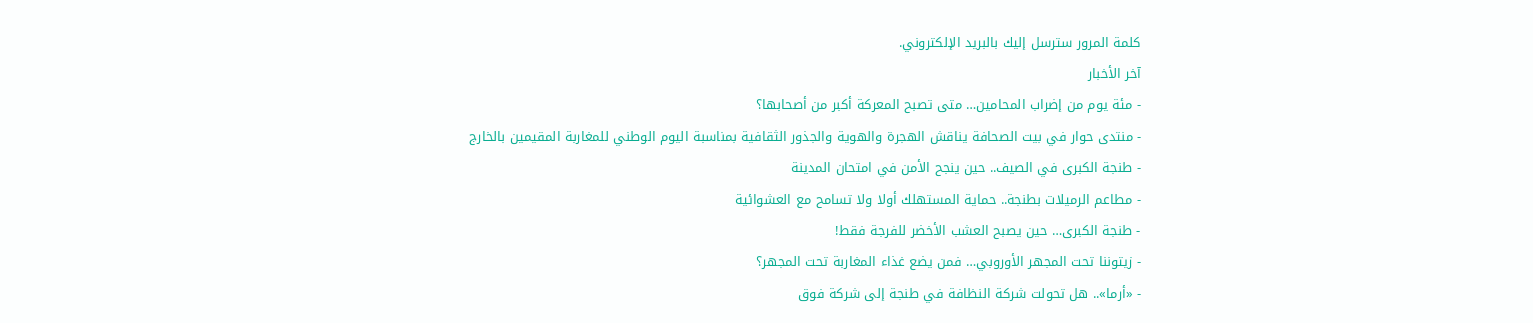كلمة المرور سترسل إليك بالبريد الإلكتروني.
آخر الأخبار
- مئة يوم من إضراب المحامين… متى تصبح المعركة أكبر من أصحابها؟
- منتدى حوار في بيت الصحافة يناقش الهجرة والهوية والجذور الثقافية بمناسبة اليوم الوطني للمغاربة المقيمين بالخارج
- طنجة الكبرى في الصيف.. حين ينجح الأمن في امتحان المدينة
- مطاعم الرميلات بطنجة.. حماية المستهلك أولا ولا تسامح مع العشوائية
- طنجة الكبرى… حين يصبح العشب الأخضر للفرجة فقط!
- زيتوننا تحت المجهر الأوروبي… فمن يضع غذاء المغاربة تحت المجهر؟
- «أرما».. هل تحولت شركة النظافة في طنجة إلى شركة فوق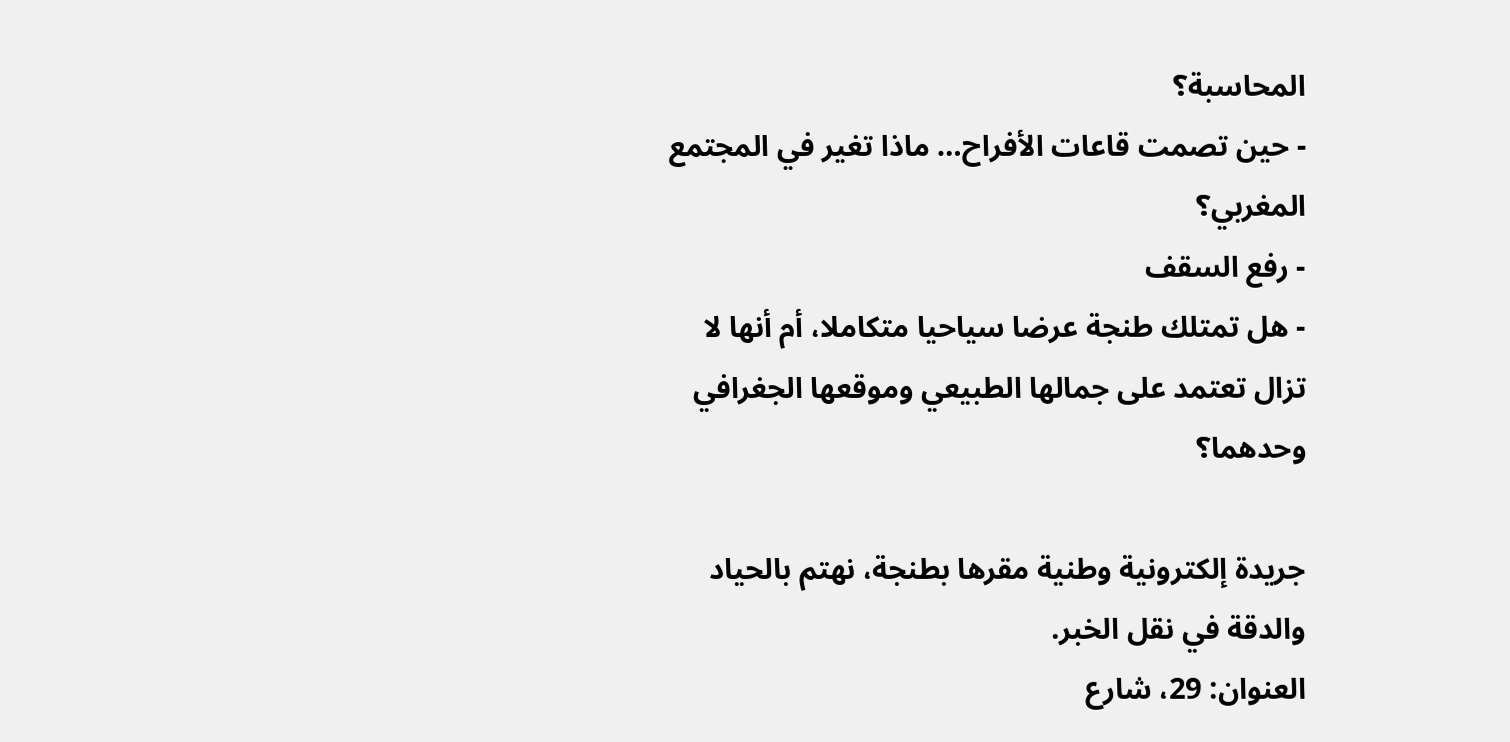المحاسبة؟
- حين تصمت قاعات الأفراح… ماذا تغير في المجتمع المغربي؟
- رفع السقف
- هل تمتلك طنجة عرضا سياحيا متكاملا، أم أنها لا تزال تعتمد على جمالها الطبيعي وموقعها الجغرافي وحدهما؟

جريدة إلكترونية وطنية مقرها بطنجة، نهتم بالحياد والدقة في نقل الخبر.
العنوان: 29، شارع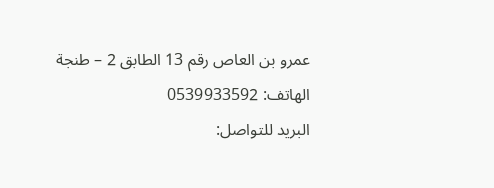عمرو بن العاص رقم 13 الطابق 2 – طنجة
الهاتف: 0539933592
البريد للتواصل: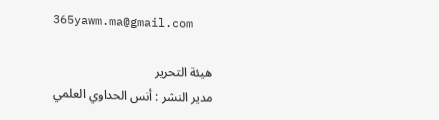365yawm.ma@gmail.com

هيئة التحرير
مدير النشر : أنس الحداوي العلمي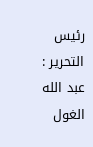رئيس التحرير : عبد الله الغول